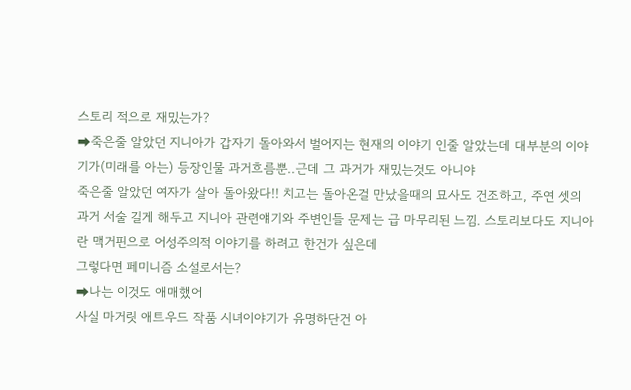스토리 적으로 재밌는가?
➡죽은줄 알았던 지니아가 갑자기 돌아와서 벌어지는 현재의 이야기 인줄 알았는데 대부분의 이야기가(미래를 아는) 등장인물 과거흐름뿐..근데 그 과거가 재밌는것도 아니야
죽은줄 알았던 여자가 살아 돌아왔다!! 치고는 돌아온걸 만났을때의 묘사도 건조하고, 주연 셋의 과거 서술 길게 해두고 지니아 관련얘기와 주변인들 문제는 급 마무리된 느낌. 스토리보다도 지니아란 맥거핀으로 어성주의적 이야기를 하려고 한건가 싶은데
그렇다면 페미니즘 소설로서는?
➡나는 이것도 애매했어
사실 마거릿 애트우드 작품 시녀이야기가 유명하단건 아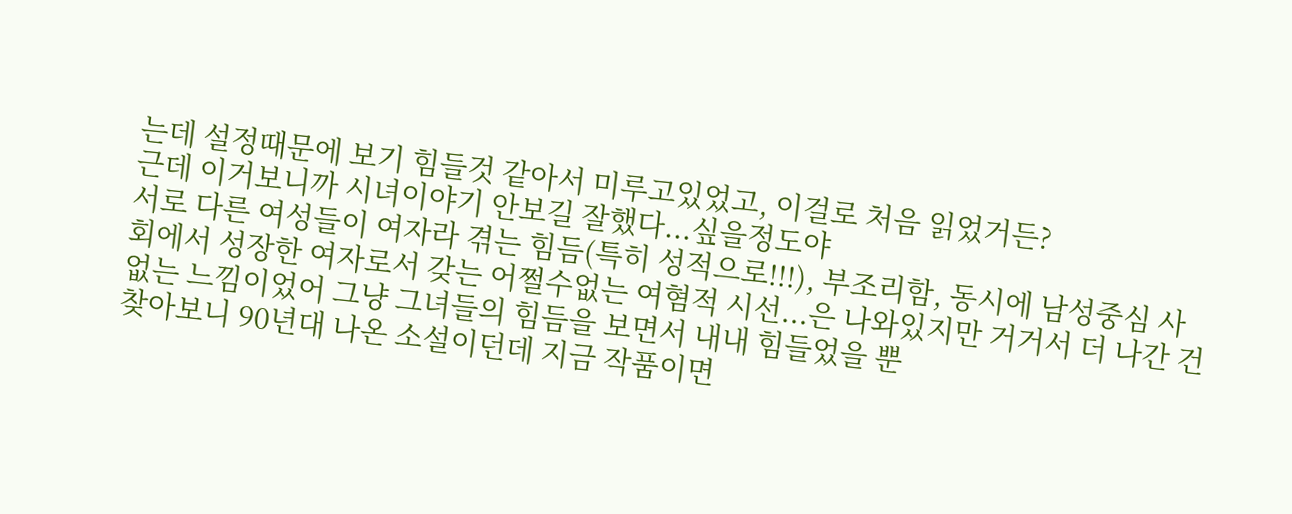는데 설정때문에 보기 힘들것 같아서 미루고있었고, 이걸로 처음 읽었거든?
근데 이거보니까 시녀이야기 안보길 잘했다...싶을정도야
서로 다른 여성들이 여자라 겪는 힘듬(특히 성적으로!!!), 부조리함, 동시에 남성중심 사회에서 성장한 여자로서 갖는 어쩔수없는 여혐적 시선...은 나와있지만 거거서 더 나간 건 없는 느낌이었어 그냥 그녀들의 힘듬을 보면서 내내 힘들었을 뿐
찾아보니 90년대 나온 소설이던데 지금 작품이면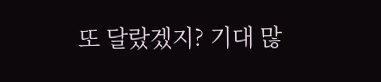또 달랐겠지? 기대 많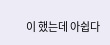이 했는데 아쉽다